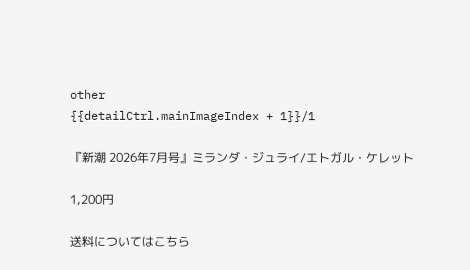other
{{detailCtrl.mainImageIndex + 1}}/1

『新潮 2026年7月号』ミランダ・ジュライ/エトガル・ケレット

1,200円

送料についてはこちら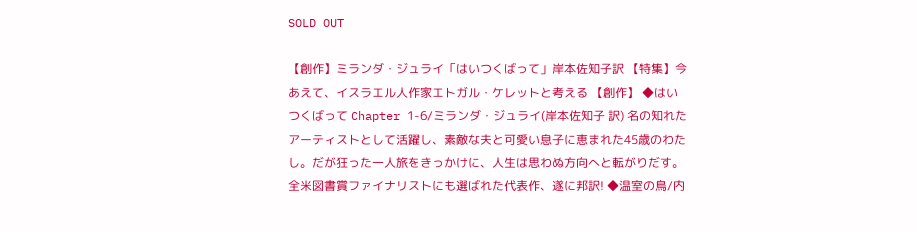SOLD OUT

【創作】ミランダ・ジュライ「はいつくばって」岸本佐知子訳 【特集】今あえて、イスラエル人作家エトガル・ケレットと考える 【創作】 ◆はいつくばって Chapter 1-6/ミランダ・ジュライ(岸本佐知子 訳) 名の知れたアーティストとして活躍し、素敵な夫と可愛い息子に恵まれた45歳のわたし。だが狂った一人旅をきっかけに、人生は思わぬ方向へと転がりだす。全米図書賞ファイナリストにも選ばれた代表作、遂に邦訳! ◆温室の鳥/内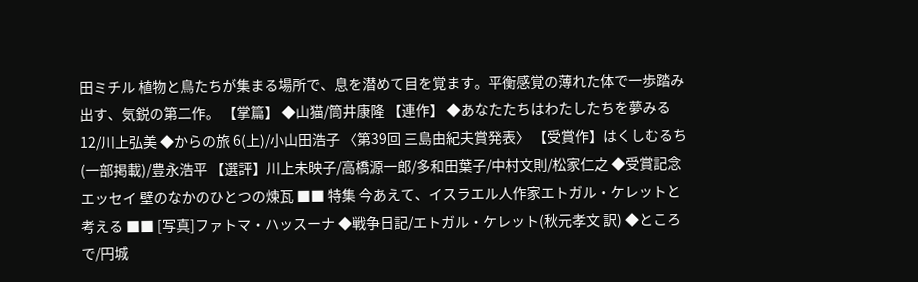田ミチル 植物と鳥たちが集まる場所で、息を潜めて目を覚ます。平衡感覚の薄れた体で一歩踏み出す、気鋭の第二作。 【掌篇】 ◆山猫/筒井康隆 【連作】 ◆あなたたちはわたしたちを夢みる 12/川上弘美 ◆からの旅 6(上)/小山田浩子 〈第39回 三島由紀夫賞発表〉 【受賞作】はくしむるち(一部掲載)/豊永浩平 【選評】川上未映子/高橋源一郎/多和田葉子/中村文則/松家仁之 ◆受賞記念エッセイ 壁のなかのひとつの煉瓦 ■■ 特集 今あえて、イスラエル人作家エトガル・ケレットと考える ■■ [写真]ファトマ・ハッスーナ ◆戦争日記/エトガル・ケレット(秋元孝文 訳) ◆ところで/円城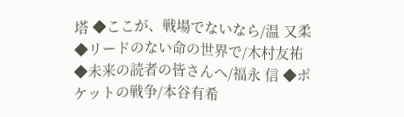塔 ◆ここが、戦場でないなら/温 又柔 ◆リードのない命の世界で/木村友祐 ◆未来の読者の皆さんへ/福永 信 ◆ポケットの戦争/本谷有希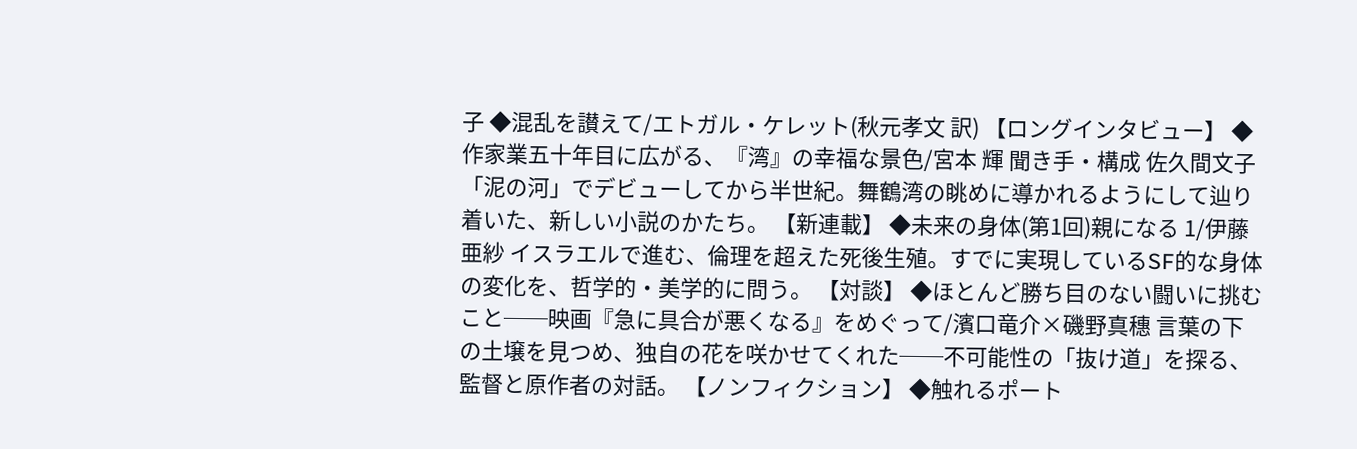子 ◆混乱を讃えて/エトガル・ケレット(秋元孝文 訳) 【ロングインタビュー】 ◆作家業五十年目に広がる、『湾』の幸福な景色/宮本 輝 聞き手・構成 佐久間文子 「泥の河」でデビューしてから半世紀。舞鶴湾の眺めに導かれるようにして辿り着いた、新しい小説のかたち。 【新連載】 ◆未来の身体(第1回)親になる 1/伊藤亜紗 イスラエルで進む、倫理を超えた死後生殖。すでに実現しているSF的な身体の変化を、哲学的・美学的に問う。 【対談】 ◆ほとんど勝ち目のない闘いに挑むこと──映画『急に具合が悪くなる』をめぐって/濱口竜介×磯野真穗 言葉の下の土壌を見つめ、独自の花を咲かせてくれた──不可能性の「抜け道」を探る、監督と原作者の対話。 【ノンフィクション】 ◆触れるポート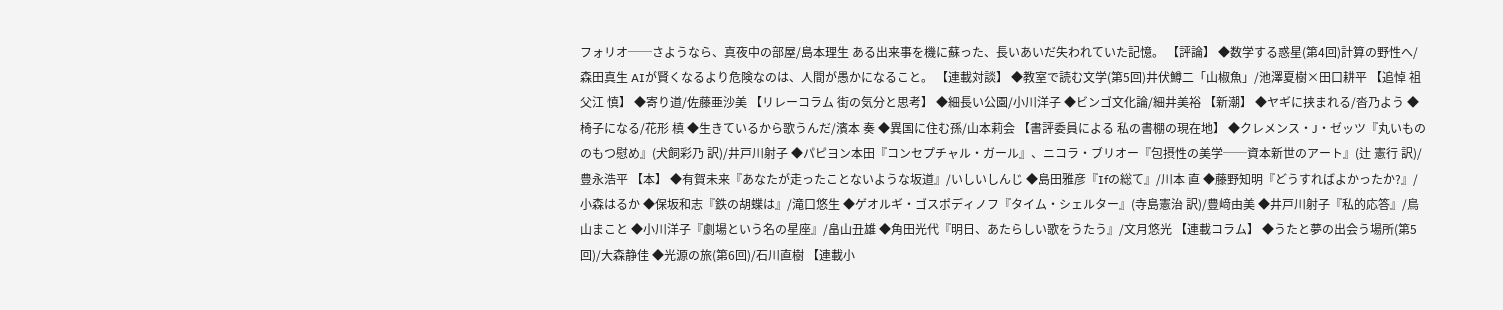フォリオ──さようなら、真夜中の部屋/島本理生 ある出来事を機に蘇った、長いあいだ失われていた記憶。 【評論】 ◆数学する惑星(第4回)計算の野性へ/森田真生 AIが賢くなるより危険なのは、人間が愚かになること。 【連載対談】 ◆教室で読む文学(第5回)井伏鱒二「山椒魚」/池澤夏樹×田口耕平 【追悼 祖父江 慎】 ◆寄り道/佐藤亜沙美 【リレーコラム 街の気分と思考】 ◆細長い公園/小川洋子 ◆ビンゴ文化論/細井美裕 【新潮】 ◆ヤギに挟まれる/沓乃よう ◆椅子になる/花形 槙 ◆生きているから歌うんだ/濱本 奏 ◆異国に住む孫/山本莉会 【書評委員による 私の書棚の現在地】 ◆クレメンス・J・ゼッツ『丸いもののもつ慰め』(犬飼彩乃 訳)/井戸川射子 ◆パピヨン本田『コンセプチャル・ガール』、ニコラ・ブリオー『包摂性の美学──資本新世のアート』(辻 憲行 訳)/豊永浩平 【本】 ◆有賀未来『あなたが走ったことないような坂道』/いしいしんじ ◆島田雅彦『Ifの総て』/川本 直 ◆藤野知明『どうすればよかったか?』/小森はるか ◆保坂和志『鉄の胡蝶は』/滝口悠生 ◆ゲオルギ・ゴスポディノフ『タイム・シェルター』(寺島憲治 訳)/豊﨑由美 ◆井戸川射子『私的応答』/鳥山まこと ◆小川洋子『劇場という名の星座』/畠山丑雄 ◆角田光代『明日、あたらしい歌をうたう』/文月悠光 【連載コラム】 ◆うたと夢の出会う場所(第5回)/大森静佳 ◆光源の旅(第6回)/石川直樹 【連載小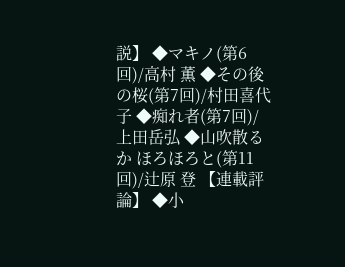説】 ◆マキノ(第6回)/高村 薫 ◆その後の桜(第7回)/村田喜代子 ◆痴れ者(第7回)/上田岳弘 ◆山吹散るか ほろほろと(第11回)/辻原 登 【連載評論】 ◆小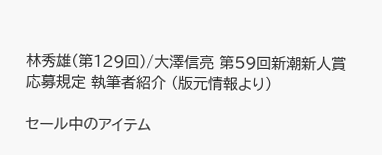林秀雄(第129回)/大澤信亮 第59回新潮新人賞 応募規定 執筆者紹介 (版元情報より)

セール中のアイテム